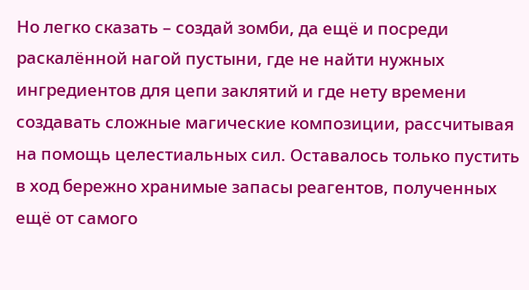Но легко сказать – создай зомби, да ещё и посреди раскалённой нагой пустыни, где не найти нужных ингредиентов для цепи заклятий и где нету времени создавать сложные магические композиции, рассчитывая
на помощь целестиальных сил. Оставалось только пустить в ход бережно хранимые запасы реагентов, полученных ещё от самого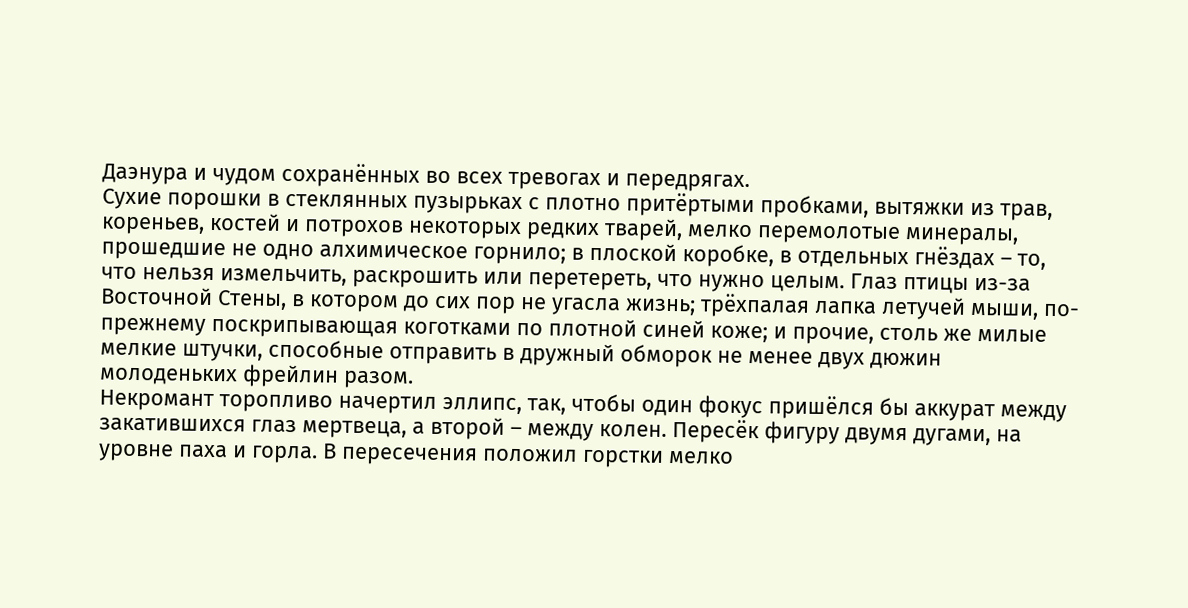Даэнура и чудом сохранённых во всех тревогах и передрягах.
Сухие порошки в стеклянных пузырьках с плотно притёртыми пробками, вытяжки из трав, кореньев, костей и потрохов некоторых редких тварей, мелко перемолотые минералы, прошедшие не одно алхимическое горнило; в плоской коробке, в отдельных гнёздах – то, что нельзя измельчить, раскрошить или перетереть, что нужно целым. Глаз птицы из-за Восточной Стены, в котором до сих пор не угасла жизнь; трёхпалая лапка летучей мыши, по-прежнему поскрипывающая коготками по плотной синей коже; и прочие, столь же милые мелкие штучки, способные отправить в дружный обморок не менее двух дюжин молоденьких фрейлин разом.
Некромант торопливо начертил эллипс, так, чтобы один фокус пришёлся бы аккурат между закатившихся глаз мертвеца, а второй – между колен. Пересёк фигуру двумя дугами, на уровне паха и горла. В пересечения положил горстки мелко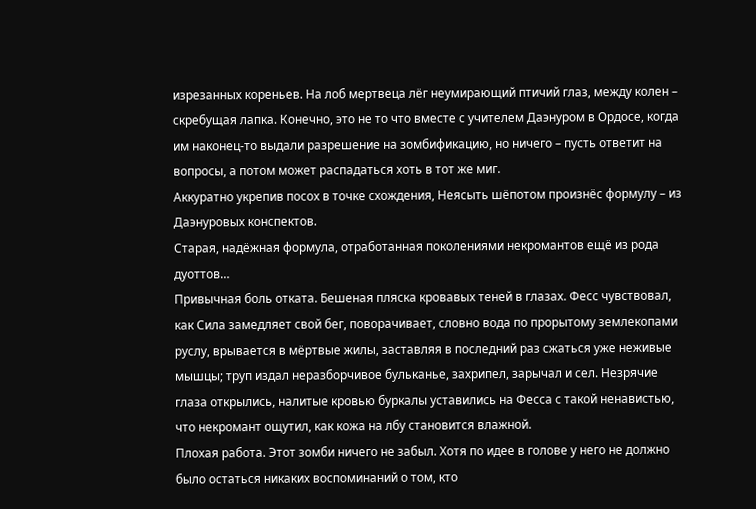изрезанных кореньев. На лоб мертвеца лёг неумирающий птичий глаз, между колен – скребущая лапка. Конечно, это не то что вместе с учителем Даэнуром в Ордосе, когда им наконец-то выдали разрешение на зомбификацию, но ничего – пусть ответит на вопросы, а потом может распадаться хоть в тот же миг.
Аккуратно укрепив посох в точке схождения, Неясыть шёпотом произнёс формулу – из Даэнуровых конспектов.
Старая, надёжная формула, отработанная поколениями некромантов ещё из рода дуоттов…
Привычная боль отката. Бешеная пляска кровавых теней в глазах. Фесс чувствовал, как Сила замедляет свой бег, поворачивает, словно вода по прорытому землекопами руслу, врывается в мёртвые жилы, заставляя в последний раз сжаться уже неживые мышцы; труп издал неразборчивое бульканье, захрипел, зарычал и сел. Незрячие глаза открылись, налитые кровью буркалы уставились на Фесса с такой ненавистью, что некромант ощутил, как кожа на лбу становится влажной.
Плохая работа. Этот зомби ничего не забыл. Хотя по идее в голове у него не должно было остаться никаких воспоминаний о том, кто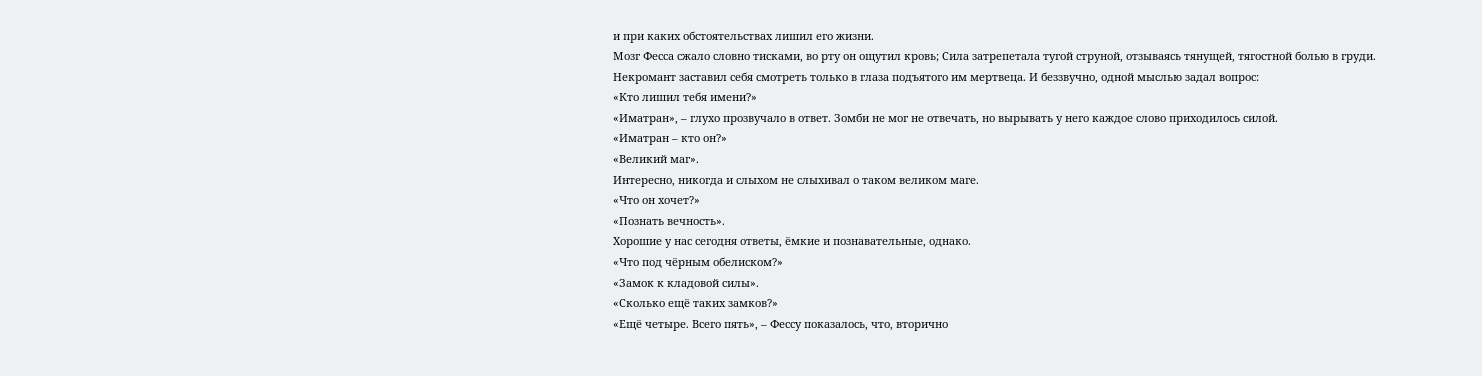и при каких обстоятельствах лишил его жизни.
Мозг Фесса сжало словно тисками, во рту он ощутил кровь; Сила затрепетала тугой струной, отзываясь тянущей, тягостной болью в груди.
Некромант заставил себя смотреть только в глаза подъятого им мертвеца. И беззвучно, одной мыслью задал вопрос:
«Кто лишил тебя имени?»
«Иматран», – глухо прозвучало в ответ. Зомби не мог не отвечать, но вырывать у него каждое слово приходилось силой.
«Иматран – кто он?»
«Великий маг».
Интересно, никогда и слыхом не слыхивал о таком великом маге.
«Что он хочет?»
«Познать вечность».
Хорошие у нас сегодня ответы, ёмкие и познавательные, однако.
«Что под чёрным обелиском?»
«Замок к кладовой силы».
«Сколько ещё таких замков?»
«Ещё четыре. Всего пять», – Фессу показалось, что, вторично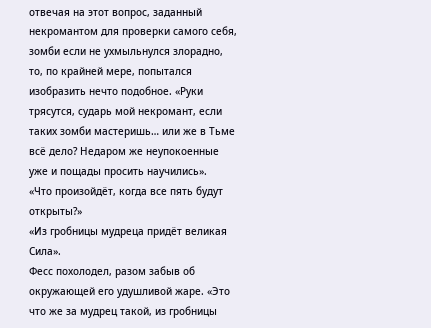отвечая на этот вопрос, заданный некромантом для проверки самого себя, зомби если не ухмыльнулся злорадно, то, по крайней мере, попытался изобразить нечто подобное. «Руки трясутся, сударь мой некромант, если таких зомби мастеришь… или же в Тьме всё дело? Недаром же неупокоенные уже и пощады просить научились».
«Что произойдёт, когда все пять будут открыты?»
«Из гробницы мудреца придёт великая Сила».
Фесс похолодел, разом забыв об окружающей его удушливой жаре. «Это что же за мудрец такой, из гробницы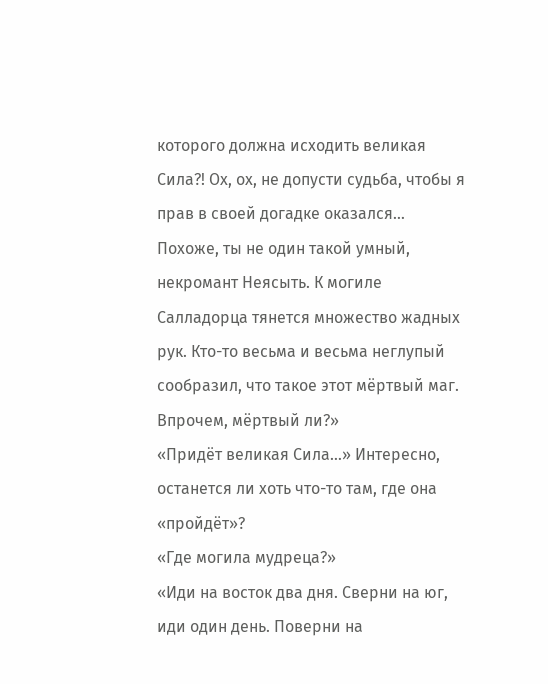которого должна исходить великая Сила?! Ох, ох, не допусти судьба, чтобы я прав в своей догадке оказался…
Похоже, ты не один такой умный, некромант Неясыть. К могиле Салладорца тянется множество жадных рук. Кто-то весьма и весьма неглупый сообразил, что такое этот мёртвый маг. Впрочем, мёртвый ли?»
«Придёт великая Сила…» Интересно, останется ли хоть что-то там, где она «пройдёт»?
«Где могила мудреца?»
«Иди на восток два дня. Сверни на юг, иди один день. Поверни на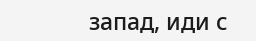запад, иди с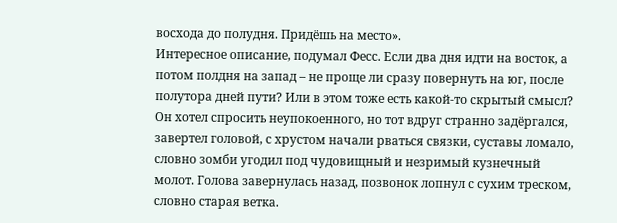восхода до полудня. Придёшь на место».
Интересное описание, подумал Фесс. Если два дня идти на восток, а потом полдня на запад – не проще ли сразу повернуть на юг, после полутора дней пути? Или в этом тоже есть какой-то скрытый смысл?
Он хотел спросить неупокоенного, но тот вдруг странно задёргался, завертел головой, с хрустом начали рваться связки, суставы ломало, словно зомби угодил под чудовищный и незримый кузнечный молот. Голова завернулась назад, позвонок лопнул с сухим треском, словно старая ветка.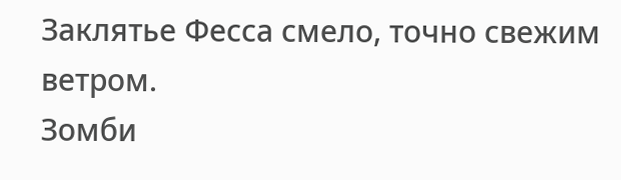Заклятье Фесса смело, точно свежим ветром.
Зомби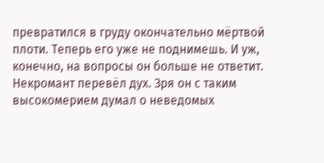превратился в груду окончательно мёртвой плоти. Теперь его уже не поднимешь. И уж, конечно, на вопросы он больше не ответит.
Некромант перевёл дух. Зря он с таким высокомерием думал о неведомых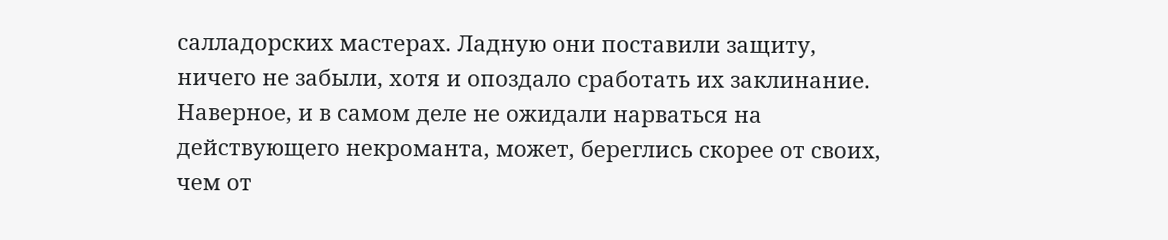салладорских мастерах. Ладную они поставили защиту, ничего не забыли, хотя и опоздало сработать их заклинание. Наверное, и в самом деле не ожидали нарваться на действующего некроманта, может, береглись скорее от своих, чем от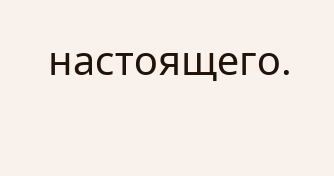настоящего.